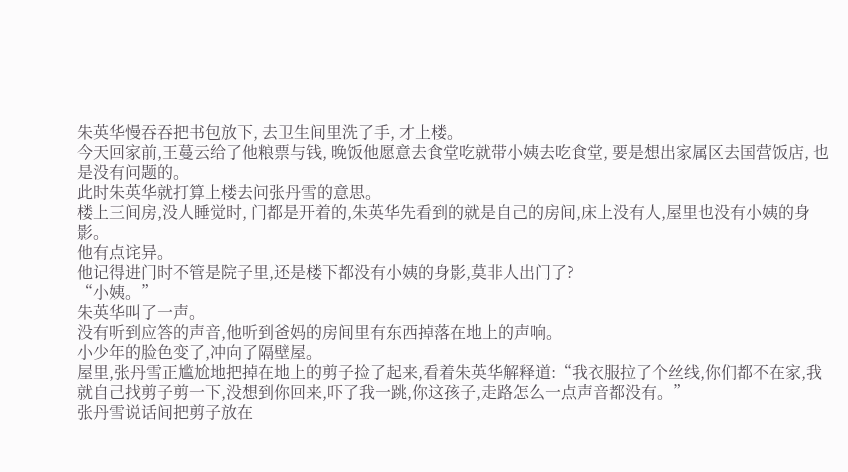朱英华慢吞吞把书包放下, 去卫生间里洗了手, 才上楼。
今天回家前,王蔓云给了他粮票与钱, 晚饭他愿意去食堂吃就带小姨去吃食堂, 要是想出家属区去国营饭店, 也是没有问题的。
此时朱英华就打算上楼去问张丹雪的意思。
楼上三间房,没人睡觉时, 门都是开着的,朱英华先看到的就是自己的房间,床上没有人,屋里也没有小姨的身影。
他有点诧异。
他记得进门时不管是院子里,还是楼下都没有小姨的身影,莫非人出门了?
“小姨。”
朱英华叫了一声。
没有听到应答的声音,他听到爸妈的房间里有东西掉落在地上的声响。
小少年的脸色变了,冲向了隔壁屋。
屋里,张丹雪正尴尬地把掉在地上的剪子捡了起来,看着朱英华解释道:“我衣服拉了个丝线,你们都不在家,我就自己找剪子剪一下,没想到你回来,吓了我一跳,你这孩子,走路怎么一点声音都没有。”
张丹雪说话间把剪子放在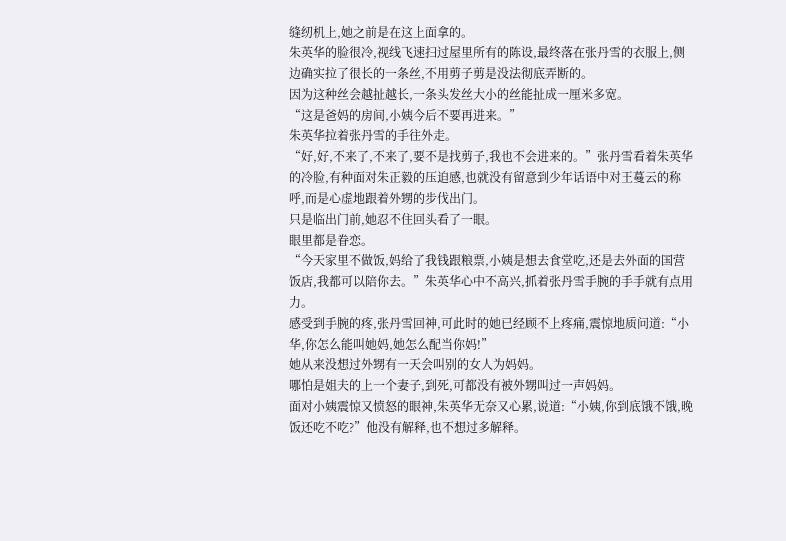缝纫机上,她之前是在这上面拿的。
朱英华的脸很冷,视线飞速扫过屋里所有的陈设,最终落在张丹雪的衣服上,侧边确实拉了很长的一条丝,不用剪子剪是没法彻底弄断的。
因为这种丝会越扯越长,一条头发丝大小的丝能扯成一厘米多宽。
“这是爸妈的房间,小姨今后不要再进来。”
朱英华拉着张丹雪的手往外走。
“好,好,不来了,不来了,要不是找剪子,我也不会进来的。”张丹雪看着朱英华的冷脸,有种面对朱正毅的压迫感,也就没有留意到少年话语中对王蔓云的称呼,而是心虚地跟着外甥的步伐出门。
只是临出门前,她忍不住回头看了一眼。
眼里都是眷恋。
“今天家里不做饭,妈给了我钱跟粮票,小姨是想去食堂吃,还是去外面的国营饭店,我都可以陪你去。”朱英华心中不高兴,抓着张丹雪手腕的手手就有点用力。
感受到手腕的疼,张丹雪回神,可此时的她已经顾不上疼痛,震惊地质问道:“小华,你怎么能叫她妈,她怎么配当你妈!”
她从来没想过外甥有一天会叫别的女人为妈妈。
哪怕是姐夫的上一个妻子,到死,可都没有被外甥叫过一声妈妈。
面对小姨震惊又愤怒的眼神,朱英华无奈又心累,说道:“小姨,你到底饿不饿,晚饭还吃不吃?”他没有解释,也不想过多解释。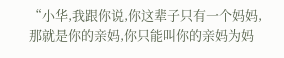“小华,我跟你说,你这辈子只有一个妈妈,那就是你的亲妈,你只能叫你的亲妈为妈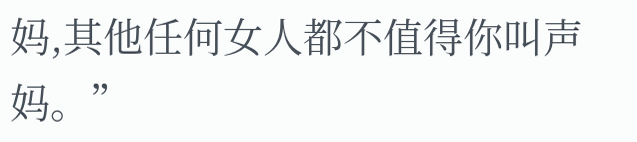妈,其他任何女人都不值得你叫声妈。”